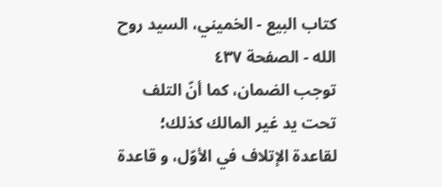كتاب البيع - الخميني، السيد روح الله - الصفحة ٤٣٧
توجب الضمان، كما أنّ التلف تحت يد غير المالك كذلك؛ لقاعدة الإتلاف في الأوّل، و قاعدة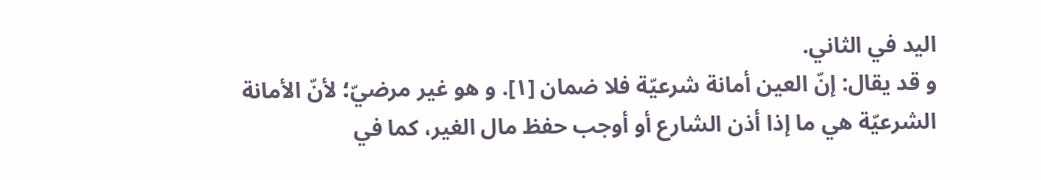اليد في الثاني.
و قد يقال: إنّ العين أمانة شرعيّة فلا ضمان [١]. و هو غير مرضيّ؛ لأنّ الأمانة الشرعيّة هي ما إذا أذن الشارع أو أوجب حفظ مال الغير، كما في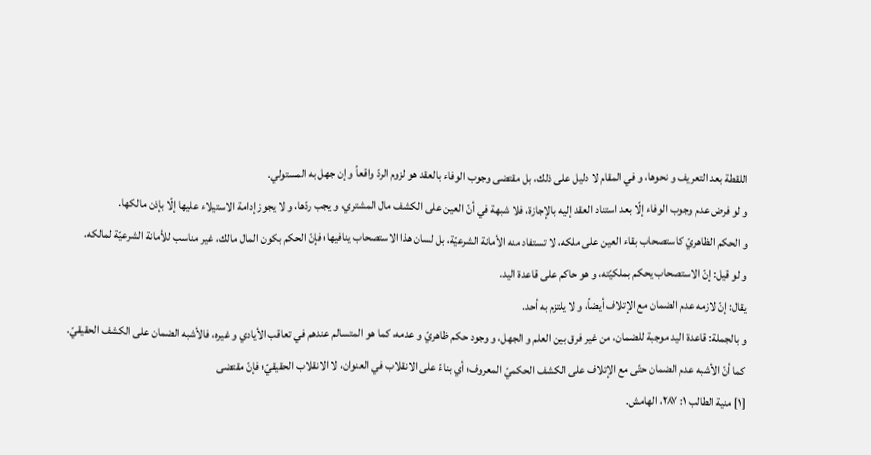اللقطة بعد التعريف و نحوها، و في المقام لا دليل على ذلك، بل مقتضى وجوب الوفاء بالعقد هو لزوم الردّ واقعاً و إن جهل به المستولي.
و لو فرض عدم وجوب الوفاء إلّا بعد استناد العقد إليه بالإجازة، فلا شبهة في أنّ العين على الكشف مال المشتري، و يجب ردّها، و لا يجوز إدامة الاستيلاء عليها إلّا بإذن مالكها.
و الحكم الظاهريّ كاستصحاب بقاء العين على ملكه، لا تستفاد منه الأمانة الشرعيّة، بل لسان هذا الاستصحاب ينافيها؛ فإنّ الحكم بكون المال مالك، غير مناسب للأمانة الشرعيّة لمالكه.
و لو قيل: إنّ الاستصحاب يحكم بملكيّته، و هو حاكم على قاعدة اليد.
يقال: إنّ لازمه عدم الضمان مع الإتلاف أيضاً، و لا يلتزم به أحد.
و بالجملة: قاعدة اليد موجبة للضمان، من غير فرق بين العلم و الجهل، و وجود حكم ظاهريّ و عدمه، كما هو المتسالم عندهم في تعاقب الأيادي و غيره، فالأشبه الضمان على الكشف الحقيقيّ.
كما أنّ الأشبه عدم الضمان حتّى مع الإتلاف على الكشف الحكميّ المعروف؛ أي بناءً على الانقلاب في العنوان، لا الانقلاب الحقيقيّ؛ فإنّ مقتضى
[١] منية الطالب ١: ٢٨٧، الهامش.